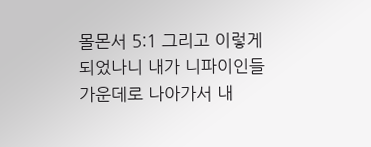몰몬서 5:1 그리고 이렇게 되었나니 내가 니파이인들 가운데로 나아가서 내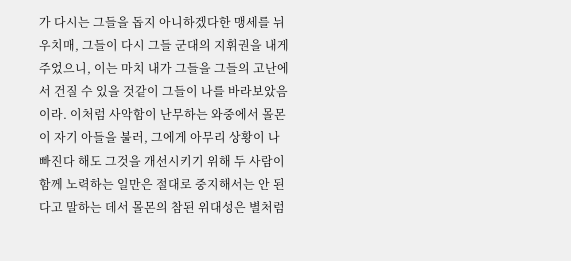가 다시는 그들을 돕지 아니하겠다한 맹세를 뉘우치매, 그들이 다시 그들 군대의 지휘권을 내게 주었으니, 이는 마치 내가 그들을 그들의 고난에서 건질 수 있을 것같이 그들이 나를 바라보았음이라. 이처럼 사악함이 난무하는 와중에서 몰몬이 자기 아들을 불러, 그에게 아무리 상황이 나빠진다 해도 그것을 개선시키기 위해 두 사람이 함께 노력하는 일만은 절대로 중지해서는 안 된다고 말하는 데서 몰몬의 참된 위대성은 별처럼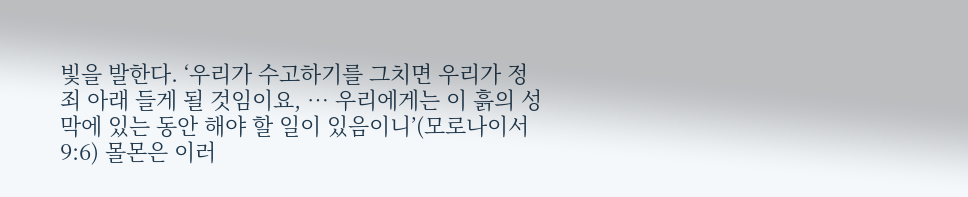빛을 발한다. ‘우리가 수고하기를 그치면 우리가 정죄 아래 들게 될 것임이요, … 우리에게는 이 흙의 성막에 있는 동안 해야 할 일이 있음이니’(모로나이서 9:6) 몰몬은 이러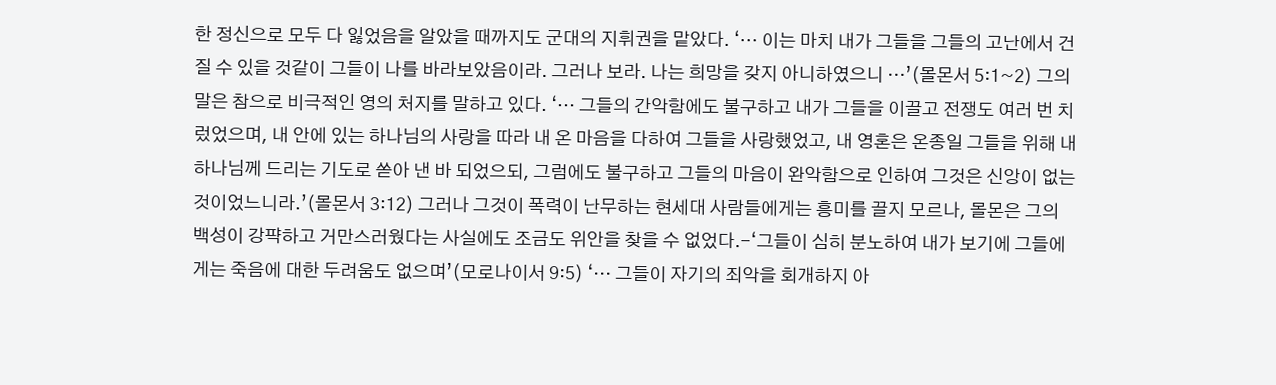한 정신으로 모두 다 잃었음을 알았을 때까지도 군대의 지휘권을 맡았다. ‘… 이는 마치 내가 그들을 그들의 고난에서 건질 수 있을 것같이 그들이 나를 바라보았음이라. 그러나 보라. 나는 희망을 갖지 아니하였으니 …’(몰몬서 5:1~2) 그의 말은 참으로 비극적인 영의 처지를 말하고 있다. ‘… 그들의 간악함에도 불구하고 내가 그들을 이끌고 전쟁도 여러 번 치렀었으며, 내 안에 있는 하나님의 사랑을 따라 내 온 마음을 다하여 그들을 사랑했었고, 내 영혼은 온종일 그들을 위해 내 하나님께 드리는 기도로 쏟아 낸 바 되었으되, 그럼에도 불구하고 그들의 마음이 완악함으로 인하여 그것은 신앙이 없는 것이었느니라.’(몰몬서 3:12) 그러나 그것이 폭력이 난무하는 현세대 사람들에게는 흥미를 끌지 모르나, 몰몬은 그의 백성이 강퍅하고 거만스러웠다는 사실에도 조금도 위안을 찾을 수 없었다.-‘그들이 심히 분노하여 내가 보기에 그들에게는 죽음에 대한 두려움도 없으며’(모로나이서 9:5) ‘… 그들이 자기의 죄악을 회개하지 아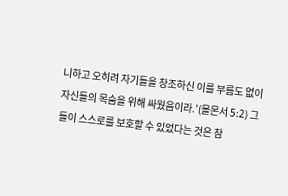니하고 오히려 자기들을 창조하신 이를 부름도 없이 자신들의 목숨을 위해 싸웠음이라.’(몰몬서 5:2) 그들이 스스로를 보호할 수 있었다는 것은 참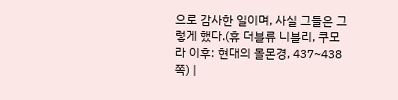으로 감사한 일이며, 사실 그들은 그렇게 했다.(휴 더블류 니블리, 쿠모라 이후: 현대의 몰몬경, 437~438쪽) |